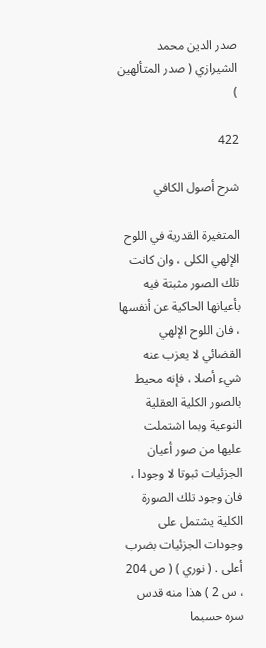صدر الدين محمد الشيرازي ( صدر المتألهين )

422

شرح أصول الكافي

المتغيرة القدرية في اللوح الإلهي الكلى ، وان كانت تلك الصور مثبتة فيه بأعيانها الحاكية عن أنفسها ، فان اللوح الإلهي القضائي لا يعزب عنه شيء أصلا ، فإنه محيط بالصور الكلية العقلية النوعية وبما اشتملت عليها من صور أعيان الجزئيات ثبوتا لا وجودا ، فان وجود تلك الصورة الكلية يشتمل على وجودات الجزئيات بضرب أعلى . ( نوري ) ( ص 204 ، س 2 ) هذا منه قدس سره حسبما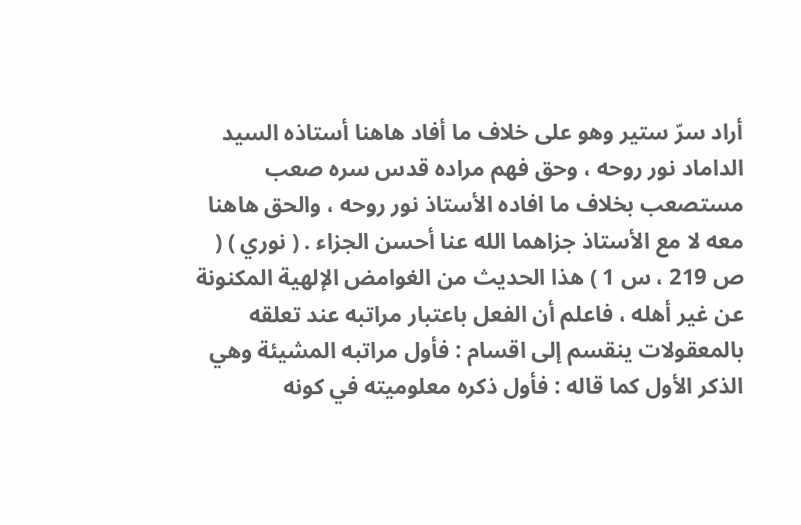أراد سرّ ستير وهو على خلاف ما أفاد هاهنا أستاذه السيد الداماد نور روحه ، وحق فهم مراده قدس سره صعب مستصعب بخلاف ما افاده الأستاذ نور روحه ، والحق هاهنا معه لا مع الأستاذ جزاهما الله عنا أحسن الجزاء . ( نوري ) ( ص 219 ، س 1 ) هذا الحديث من الغوامض الإلهية المكنونة عن غير أهله ، فاعلم أن الفعل باعتبار مراتبه عند تعلقه بالمعقولات ينقسم إلى اقسام : فأول مراتبه المشيئة وهي الذكر الأول كما قاله : فأول ذكره معلوميته في كونه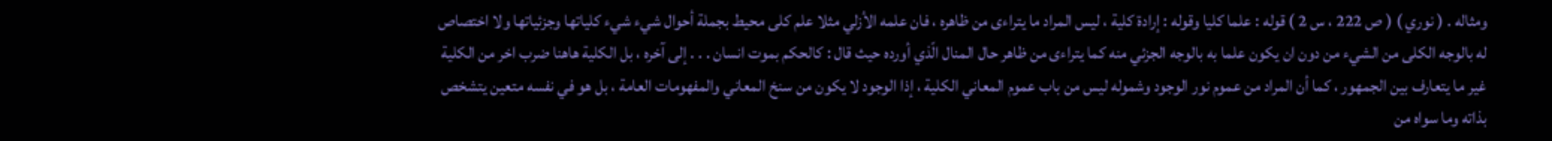ومثاله . ( نوري ) ( ص 222 ، س 2 ) قوله : علما كليا وقوله : إرادة كلية ، ليس المراد ما يتراءى من ظاهره ، فان علمه الأزلي مثلا علم كلى محيط بجملة أحوال شيء شيء كلياتها وجزئياتها ولا اختصاص له بالوجه الكلى من الشيء من دون ان يكون علما به بالوجه الجزئي منه كما يتراءى من ظاهر حال المنال الّذي أورده حيث قال : كالحكم بموت انسان . . . إلى آخره ، بل الكلية هاهنا ضرب اخر من الكلية غير ما يتعارف بين الجمهور ، كما أن المراد من عموم نور الوجود وشموله ليس من باب عموم المعاني الكلية ، إذا الوجود لا يكون من سنخ المعاني والمفهومات العامة ، بل هو في نفسه متعين يتشخص بذاته وما سواه من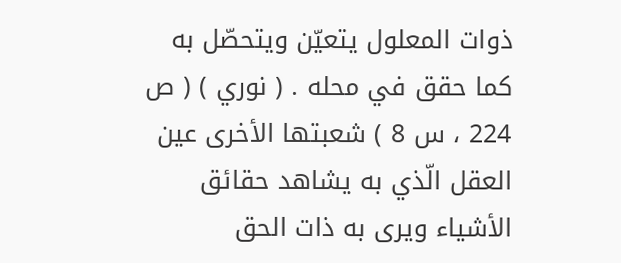ذوات المعلول يتعيّن ويتحصّل به كما حقق في محله . ( نوري ) ( ص 224 ، س 8 ) شعبتها الأخرى عين العقل الّذي به يشاهد حقائق الأشياء ويرى به ذات الحق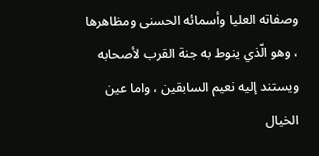وصفاته العليا وأسمائه الحسنى ومظاهرها ، وهو الّذي ينوط به جنة القرب لأصحابه ويستند إليه نعيم السابقين ، واما عين الخيال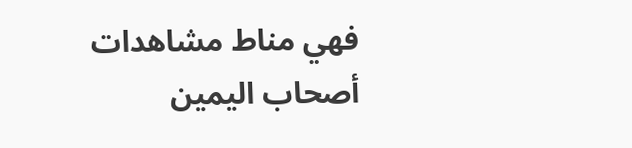فهي مناط مشاهدات أصحاب اليمين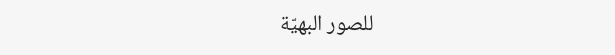للصور البهيّة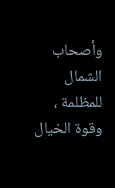وأصحاب الشمال للمظلمة ، وقوة الخيال